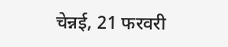चेन्नई, 21 फरवरी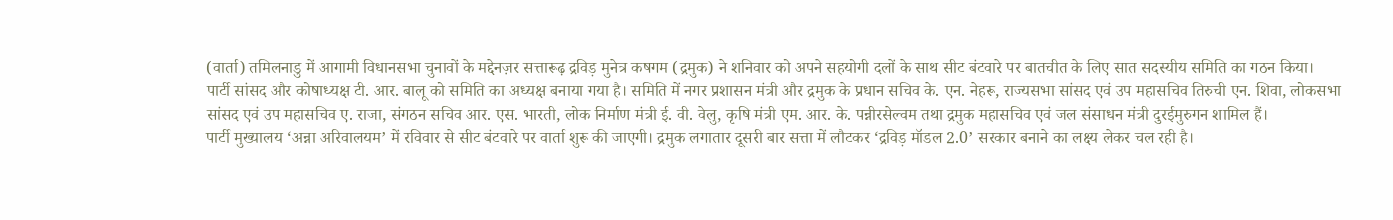(वार्ता) तमिलनाडु में आगामी विधानसभा चुनावों के मद्देनज़र सत्तारूढ़ द्रविड़ मुनेत्र कषगम (द्रमुक) ने शनिवार को अपने सहयोगी दलों के साथ सीट बंटवारे पर बातचीत के लिए सात सदस्यीय समिति का गठन किया।
पार्टी सांसद और कोषाध्यक्ष टी. आर. बालू को समिति का अध्यक्ष बनाया गया है। समिति में नगर प्रशासन मंत्री और द्रमुक के प्रधान सचिव के. एन. नेहरू, राज्यसभा सांसद एवं उप महासचिव तिरुची एन. शिवा, लोकसभा सांसद एवं उप महासचिव ए. राजा, संगठन सचिव आर. एस. भारती, लोक निर्माण मंत्री ई. वी. वेलु, कृषि मंत्री एम. आर. के. पन्नीरसेल्वम तथा द्रमुक महासचिव एवं जल संसाधन मंत्री दुरईमुरुगन शामिल हैं।
पार्टी मुख्यालय ‘अन्ना अरिवालयम’ में रविवार से सीट बंटवारे पर वार्ता शुरू की जाएगी। द्रमुक लगातार दूसरी बार सत्ता में लौटकर ‘द्रविड़ मॉडल 2.0’ सरकार बनाने का लक्ष्य लेकर चल रही है।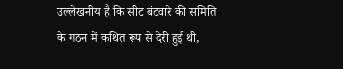उल्लेखनीय है कि सीट बंटवारे की समिति के गठन में कथित रूप से देरी हुई थी,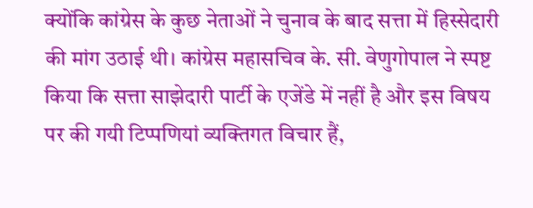क्योंकि कांग्रेस के कुछ नेताओं ने चुनाव के बाद सत्ता में हिस्सेदारी की मांग उठाई थी। कांग्रेस महासचिव के. सी. वेणुगोपाल ने स्पष्ट किया कि सत्ता साझेदारी पार्टी के एजेंडे में नहीं है और इस विषय पर की गयी टिप्पणियां व्यक्तिगत विचार हैं,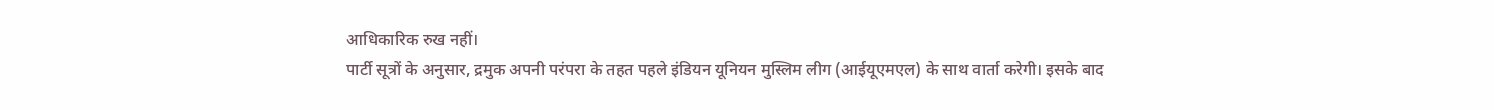आधिकारिक रुख नहीं।
पार्टी सूत्रों के अनुसार, द्रमुक अपनी परंपरा के तहत पहले इंडियन यूनियन मुस्लिम लीग (आईयूएमएल) के साथ वार्ता करेगी। इसके बाद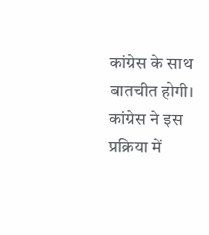कांग्रेस के साथ बातचीत होगी। कांग्रेस ने इस प्रक्रिया में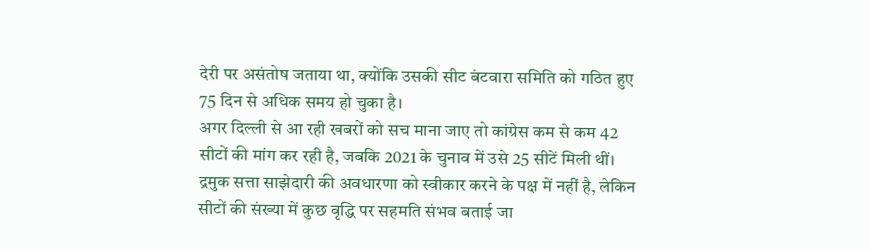देरी पर असंतोष जताया था, क्योंकि उसकी सीट बंटवारा समिति को गठित हुए 75 दिन से अधिक समय हो चुका है।
अगर दिल्ली से आ रही खबरों को सच माना जाए तो कांग्रेस कम से कम 42 सीटों की मांग कर रही है, जबकि 2021 के चुनाव में उसे 25 सीटें मिली थीं। द्रमुक सत्ता साझेदारी की अवधारणा को स्वीकार करने के पक्ष में नहीं है, लेकिन सीटों की संख्या में कुछ वृद्धि पर सहमति संभव बताई जा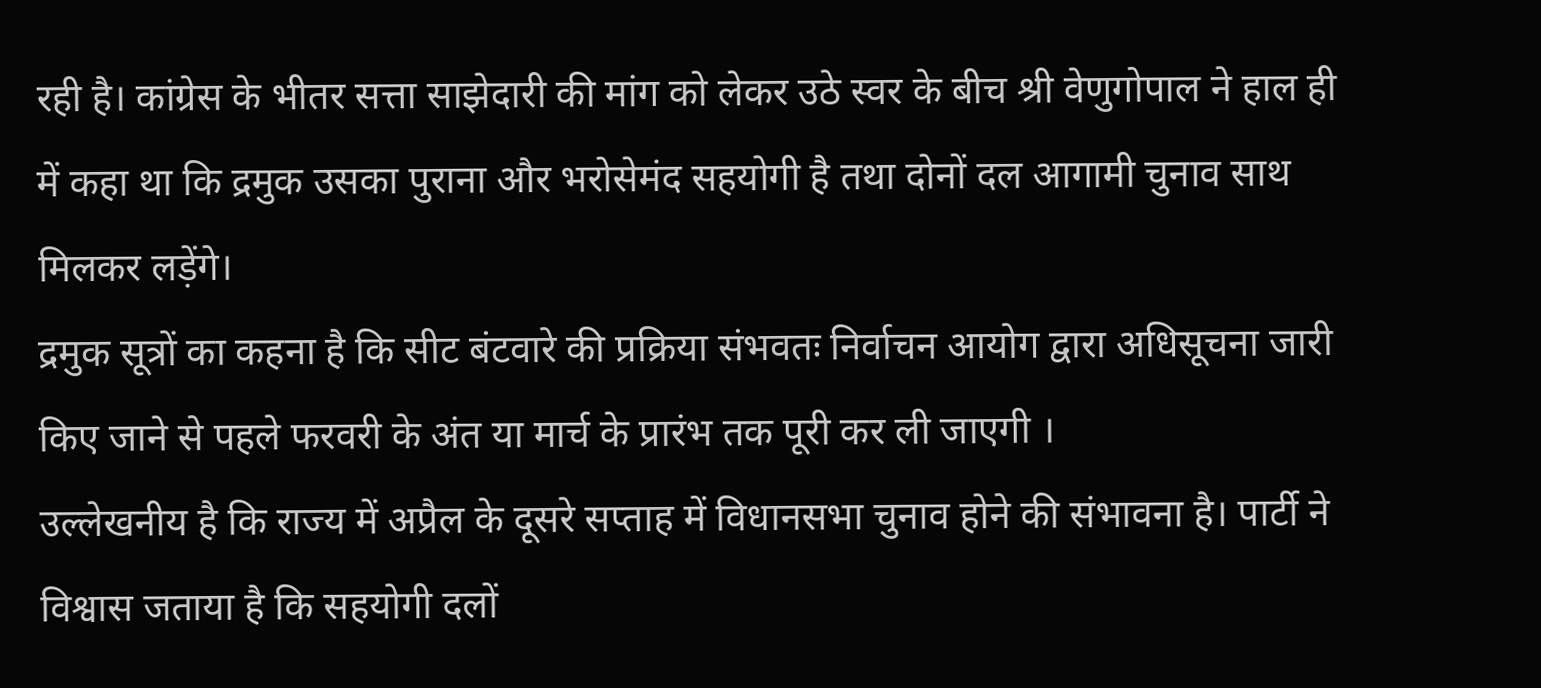रही है। कांग्रेस के भीतर सत्ता साझेदारी की मांग को लेकर उठे स्वर के बीच श्री वेणुगोपाल ने हाल ही में कहा था कि द्रमुक उसका पुराना और भरोसेमंद सहयोगी है तथा दोनों दल आगामी चुनाव साथ मिलकर लड़ेंगे।
द्रमुक सूत्रों का कहना है कि सीट बंटवारे की प्रक्रिया संभवतः निर्वाचन आयोग द्वारा अधिसूचना जारी किए जाने से पहले फरवरी के अंत या मार्च के प्रारंभ तक पूरी कर ली जाएगी ।
उल्लेखनीय है कि राज्य में अप्रैल के दूसरे सप्ताह में विधानसभा चुनाव होने की संभावना है। पार्टी ने विश्वास जताया है कि सहयोगी दलों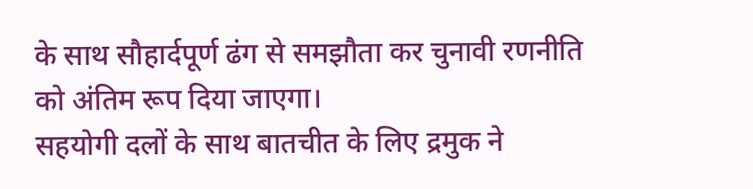के साथ सौहार्दपूर्ण ढंग से समझौता कर चुनावी रणनीति को अंतिम रूप दिया जाएगा।
सहयोगी दलों के साथ बातचीत के लिए द्रमुक ने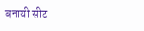बनायी सीट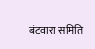बंटवारा समिति